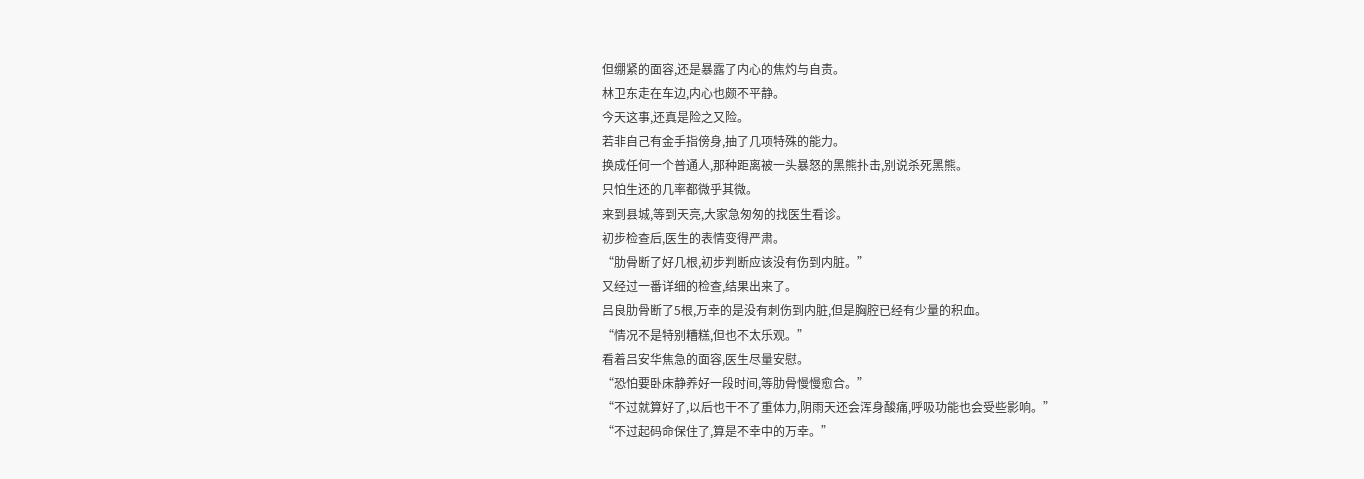但绷紧的面容,还是暴露了内心的焦灼与自责。
林卫东走在车边,内心也颇不平静。
今天这事,还真是险之又险。
若非自己有金手指傍身,抽了几项特殊的能力。
换成任何一个普通人,那种距离被一头暴怒的黑熊扑击,别说杀死黑熊。
只怕生还的几率都微乎其微。
来到县城,等到天亮,大家急匆匆的找医生看诊。
初步检查后,医生的表情变得严肃。
“肋骨断了好几根,初步判断应该没有伤到内脏。”
又经过一番详细的检查,结果出来了。
吕良肋骨断了5根,万幸的是没有刺伤到内脏,但是胸腔已经有少量的积血。
“情况不是特别糟糕,但也不太乐观。”
看着吕安华焦急的面容,医生尽量安慰。
“恐怕要卧床静养好一段时间,等肋骨慢慢愈合。”
“不过就算好了,以后也干不了重体力,阴雨天还会浑身酸痛,呼吸功能也会受些影响。”
“不过起码命保住了,算是不幸中的万幸。”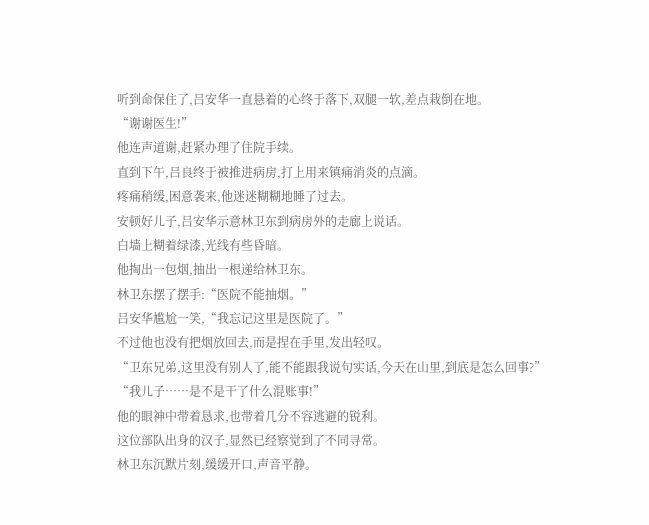听到命保住了,吕安华一直悬着的心终于落下,双腿一软,差点栽倒在地。
“谢谢医生!”
他连声道谢,赶紧办理了住院手续。
直到下午,吕良终于被推进病房,打上用来镇痛消炎的点滴。
疼痛稍缓,困意袭来,他迷迷糊糊地睡了过去。
安顿好儿子,吕安华示意林卫东到病房外的走廊上说话。
白墙上糊着绿漆,光线有些昏暗。
他掏出一包烟,抽出一根递给林卫东。
林卫东摆了摆手:“医院不能抽烟。”
吕安华尴尬一笑,“我忘记这里是医院了。”
不过他也没有把烟放回去,而是捏在手里,发出轻叹。
“卫东兄弟,这里没有别人了,能不能跟我说句实话,今天在山里,到底是怎么回事?”
“我儿子……是不是干了什么混账事!”
他的眼神中带着恳求,也带着几分不容逃避的锐利。
这位部队出身的汉子,显然已经察觉到了不同寻常。
林卫东沉默片刻,缓缓开口,声音平静。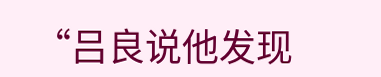“吕良说他发现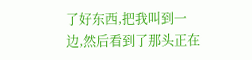了好东西,把我叫到一边,然后看到了那头正在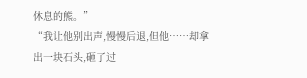休息的熊。”
“我让他别出声,慢慢后退,但他……却拿出一块石头,砸了过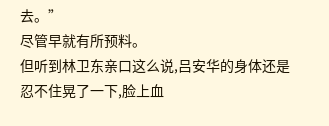去。”
尽管早就有所预料。
但听到林卫东亲口这么说,吕安华的身体还是忍不住晃了一下,脸上血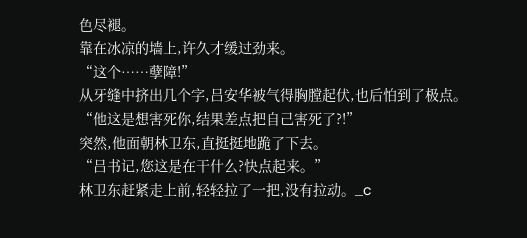色尽褪。
靠在冰凉的墙上,许久才缓过劲来。
“这个……孽障!”
从牙缝中挤出几个字,吕安华被气得胸膛起伏,也后怕到了极点。
“他这是想害死你,结果差点把自己害死了?!”
突然,他面朝林卫东,直挺挺地跪了下去。
“吕书记,您这是在干什么?快点起来。”
林卫东赶紧走上前,轻轻拉了一把,没有拉动。_c